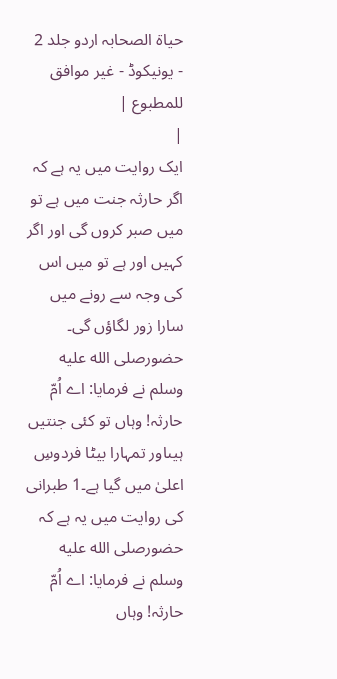حیاۃ الصحابہ اردو جلد 2 - یونیکوڈ - غیر موافق للمطبوع |
|
ایک روایت میں یہ ہے کہ اگر حارثہ جنت میں ہے تو میں صبر کروں گی اور اگر کہیں اور ہے تو میں اس کی وجہ سے رونے میں سارا زور لگاؤں گی۔ حضورصلى الله عليه وسلم نے فرمایا: اے اُمّ حارثہ! وہاں تو کئی جنتیں ہیںاور تمہارا بیٹا فردوسِ اعلیٰ میں گیا ہے۔1 طبرانی کی روایت میں یہ ہے کہ حضورصلى الله عليه وسلم نے فرمایا: اے اُمّ حارثہ! وہاں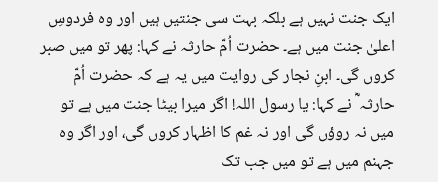ایک جنت نہیں ہے بلکہ بہت سی جنتیں ہیں اور وہ فردوسِ اعلیٰ جنت میں ہے۔ حضرت اُمّ حارثہ نے کہا: پھر تو میں صبر کروں گی۔ ابنِ نجار کی روایت میں یہ ہے کہ حضرت اُمّ حارثہ ؓ نے کہا: یا رسول اللہ! اگر میرا بیٹا جنت میں ہے تو میں نہ روؤں گی اور نہ غم کا اظہار کروں گی، اور اگر وہ جہنم میں ہے تو میں جب تک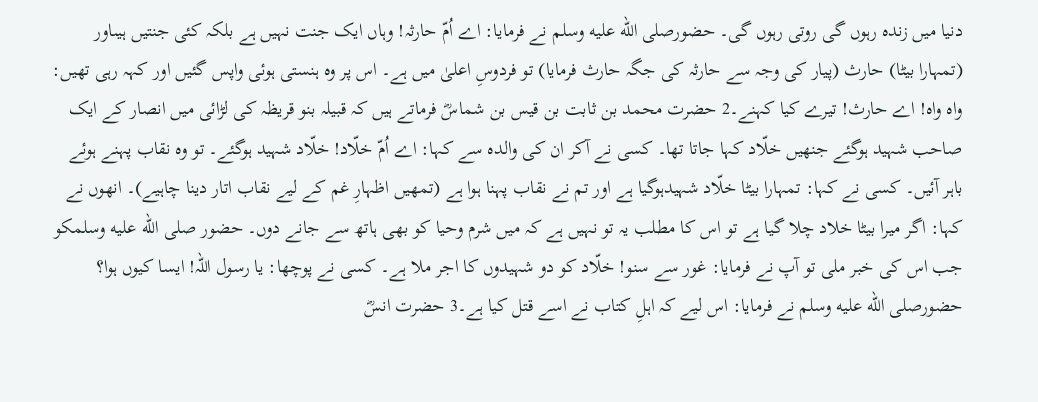دنیا میں زندہ رہوں گی روتی رہوں گی۔ حضورصلى الله عليه وسلم نے فرمایا: اے اُمّ حارثہ! وہاں ایک جنت نہیں ہے بلکہ کئی جنتیں ہیںاور (تمہارا بیٹا) حارث (پیار کی وجہ سے حارثہ کی جگہ حارث فرمایا) تو فردوسِ اعلیٰ میں ہے۔ اس پر وہ ہنستی ہوئی واپس گئیں اور کہہ رہی تھیں: واہ واہ! اے حارث! تیرے کیا کہنے۔2 حضرت محمد بن ثابت بن قیس بن شماسؓ فرماتے ہیں کہ قبیلہ بنو قریظہ کی لڑائی میں انصار کے ایک صاحب شہید ہوگئے جنھیں خلّاد کہا جاتا تھا۔ کسی نے آکر ان کی والدہ سے کہا: اے اُمّ خلّاد! خلّاد شہید ہوگئے۔ تو وہ نقاب پہنے ہوئے باہر آئیں۔ کسی نے کہا: تمہارا بیٹا خلّاد شہیدہوگیا ہے اور تم نے نقاب پہنا ہوا ہے (تمھیں اظہارِ غم کے لیے نقاب اتار دینا چاہیے)۔ انھوں نے کہا: اگر میرا بیٹا خلاد چلا گیا ہے تو اس کا مطلب یہ تو نہیں ہے کہ میں شرم وحیا کو بھی ہاتھ سے جانے دوں۔ حضور صلى الله عليه وسلمکو جب اس کی خبر ملی تو آپ نے فرمایا: غور سے سنو! خلّاد کو دو شہیدوں کا اجر ملا ہے۔ کسی نے پوچھا: یا رسول اللہ! ایسا کیوں ہوا؟ حضورصلى الله عليه وسلم نے فرمایا: اس لیے کہ اہلِ کتاب نے اسے قتل کیا ہے۔3 حضرت انسؓ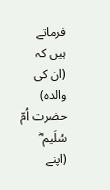فرماتے ہیں کہ (ان کی والدہ) حضرت اُمّ سُلَیم ؓ (اپنے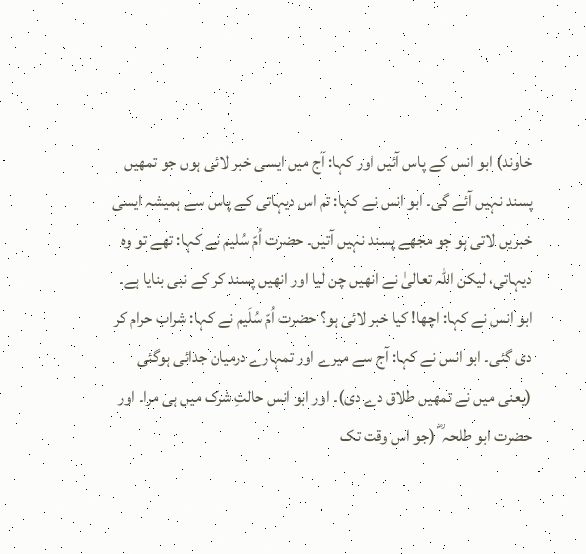خاوند) ابو انس کے پاس آئیں اور کہا: آج میں ایسی خبر لائی ہوں جو تمھیں پسند نہیں آئے گی۔ ابو انس نے کہا: تم اس دیہاتی کے پاس سے ہمیشہ ایسی خبریں لاتی ہو جو مجھے پسند نہیں آتیں۔ حضرت اُمّ سُلیم نے کہا: تھے تو وہ دیہاتی، لیکن اللہ تعالیٰ نے انھیں چن لیا اور انھیں پسند کر کے نبی بنایا ہے۔ ابو انس نے کہا: اچھا! کیا خبر لائی ہو؟ حضرت اُمّ سُلَیم نے کہا: شراب حرام کر دی گئی۔ ابو انس نے کہا: آج سے میرے اور تمہارے درمیان جدائی ہوگئی (یعنی میں نے تمھیں طلاق دے دی)۔ اور ابو انس حالتِ شرک میں ہی مرا۔ اور حضرت ابو طلحہ ؓ (جو اس وقت تک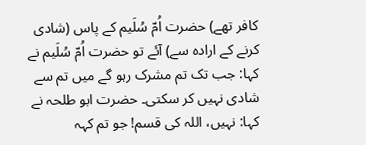کافر تھے) حضرت اُمّ سُلَیم کے پاس (شادی کرنے کے ارادہ سے) آئے تو حضرت اُمّ سُلَیم نے کہا: جب تک تم مشرک رہو گے میں تم سے شادی نہیں کر سکتی۔ حضرت ابو طلحہ نے کہا: نہیں، اللہ کی قسم! جو تم کہہ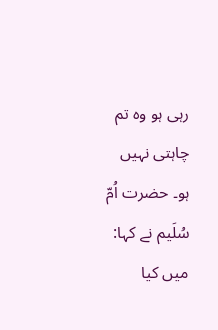رہی ہو وہ تم چاہتی نہیں ہو۔ حضرت اُمّ سُلَیم نے کہا: میں کیا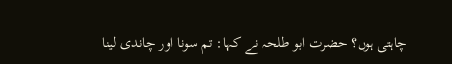چاہتی ہوں؟ حضرت ابو طلحہ نے کہا: تم سونا اور چاندی لینا